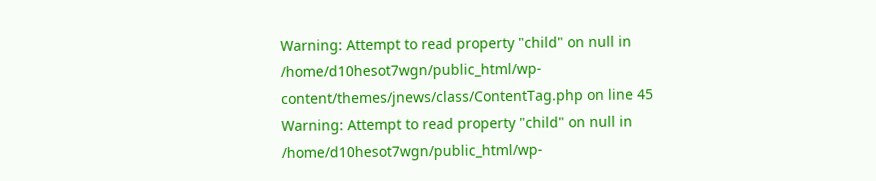Warning: Attempt to read property "child" on null in /home/d10hesot7wgn/public_html/wp-content/themes/jnews/class/ContentTag.php on line 45
Warning: Attempt to read property "child" on null in /home/d10hesot7wgn/public_html/wp-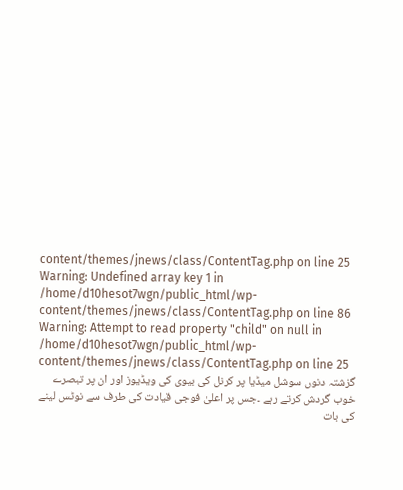content/themes/jnews/class/ContentTag.php on line 25
Warning: Undefined array key 1 in /home/d10hesot7wgn/public_html/wp-content/themes/jnews/class/ContentTag.php on line 86
Warning: Attempt to read property "child" on null in /home/d10hesot7wgn/public_html/wp-content/themes/jnews/class/ContentTag.php on line 25
گزشتہ دنوں سوشل میڈیا پر کرنل کی بیوی کی ویڈیوز اور ان پر تبصرے خوب گردش کرتے رہے ۔جس پر اعلیٰ فوجی قیادت کی طرف سے نوٹس لینے کی بات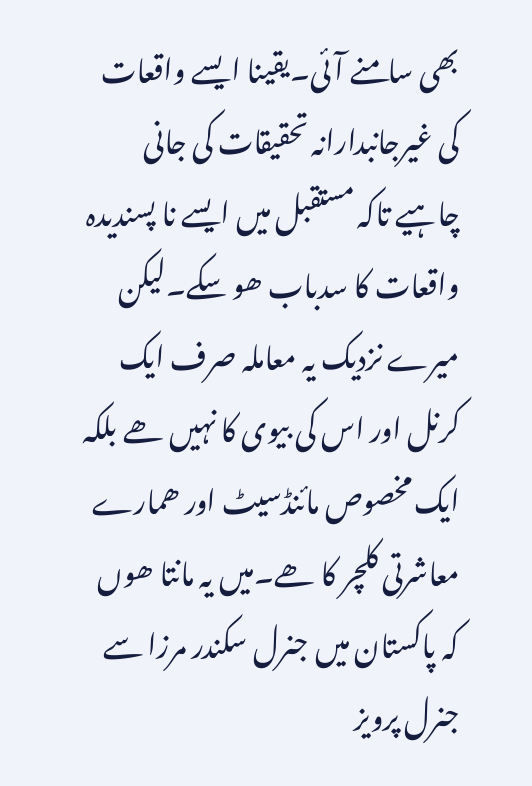بھی سامنے آئی۔یقینا ایسے واقعات کی غیرجانبدارانہ تحقیقات کی جانی چاہیے تاکہ مستقبل میں ایسے نا پسندیدہ واقعات کا سدباب ھو سکے۔لیکن میرے نزدیک یہ معاملہ صرف ایک کرنل اور اس کی بیوی کا نہیں ھے بلکہ ایک مخصوص مائنڈسیٹ اور ھمارے معاشرتی کلچر کا ھے۔میں یہ مانتا ھوں کہ پاکستان میں جنرل سکندر مرزا سے جنرل پرویز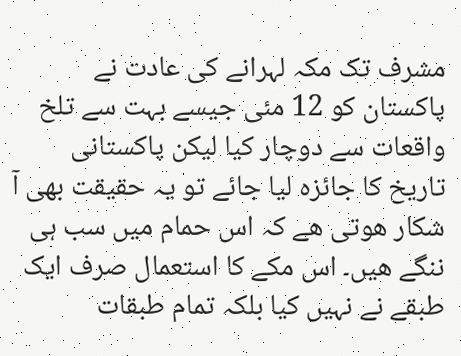مشرف تک مکہ لہرانے کی عادت نے پاکستان کو 12 مئی جیسے بہت سے تلخ واقعات سے دوچار کیا لیکن پاکستانی تاریخ کا جائزہ لیا جائے تو یہ حقیقت بھی آ شکار ھوتی ھے کہ اس حمام میں سب ہی ننگے ھیں۔ اس مکے کا استعمال صرف ایک طبقے نے نہیں کیا بلکہ تمام طبقات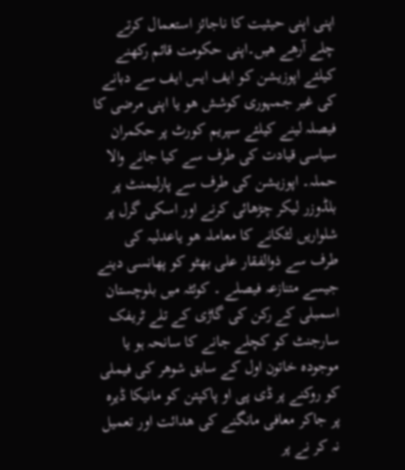اپنی اپنی حیثیت کا ناجائز استعمال کرتے چلے آرھے ھیں۔اپنی حکومت قائم رکھنے کیلئے اپوزیشن کو ایف ایس ایف سے دبانے کی غیر جمہوری کوشش ھو یا اپنی مرضی کا فیصلہ لینے کیلئے سپریم کورٹ پر حکمران سیاسی قیادت کی طرف سے کیا جانے والا حملہ۔ اپوزیشن کی طرف سے پارلیمنٹ پر بلڈوزر لیکر چڑھائی کرنے اور اسکی گرل پر شلواریں لٹکانے کا معاملہ ھو یاعدلیہ کی طرف سے ذوالفقار علی بھٹو کو پھانسی دینے جیسے متنازعہ فیصلے ۔ کوئٹہ میں بلوچستان اسمبلی کے رکن کی گاڑی کے تلے ٹریفک سارجنٹ کو کچلے جانے کا سانحہ ہو یا موجودہ خاتون اول کے سابق شوھر کی فیملی کو روکنے پر ڈی پی او پاکپتن کو مانیکا ڈیرہ پر جاکر معافی مانگنے کی ھدائت اور تعمیل نہ کر نے پر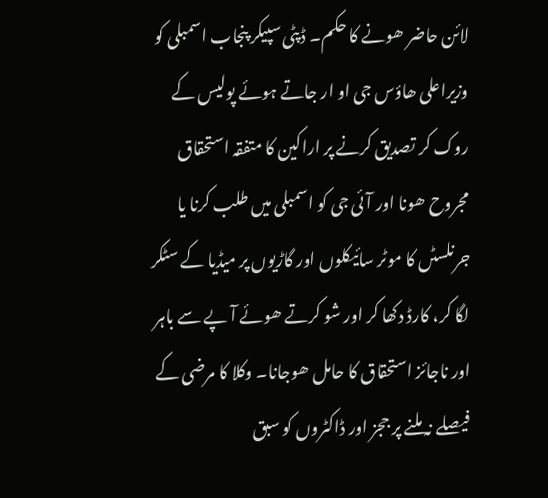لائن حاضر ھونے کا حکم۔ ڈپٹی سپیکر پنجاب اسمبلی کو وزیراعلی ھاؤس جی او ار جاتے ہوئے پولیس کے روک کر تصدیق کرنے پر اراکین کا متفقہ استحقاق مجروح ھونا اور آئی جی کو اسمبلی میں طلب کرنا یا جرنلسٹں کا موٹر سائیکلوں اور گاڑیوں پر میڈیا کے سٹکر لگا کر، کارڈ دکھا کر اور شو کرتے ھوئے آ پے سے باہر اور ناجائز استحقاق کا حامل ھوجانا۔ وکلا کا مرضی کے فیصلے نہ ملنے پر ججز اور ڈاکٹروں کو سبق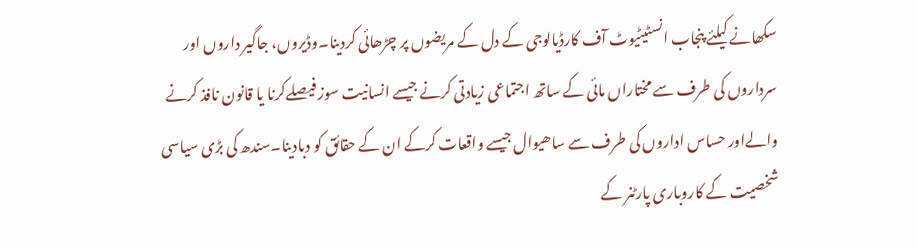سکھانے کیلئے پنجاب انسٹیٹیوٹ آف کارڈیالوجی کے دل کے مریضوں پر چڑھائی کردینا۔وڈیروں، جاگیر داروں اور سرداروں کی طرف سے مختاراں مائی کے ساتھ اجتماعی زیادتی کرنے جیسے انسانیت سوز فیصلےکرنا یا قانون نافذ کرنے والےاور حساس اداروں کی طرف سے ساھیوال جیسے واقعات کرکے ان کے حقائق کو دبادینا۔سندھ کی بڑی سیاسی شخصیت کے کاروباری پارٹنر کے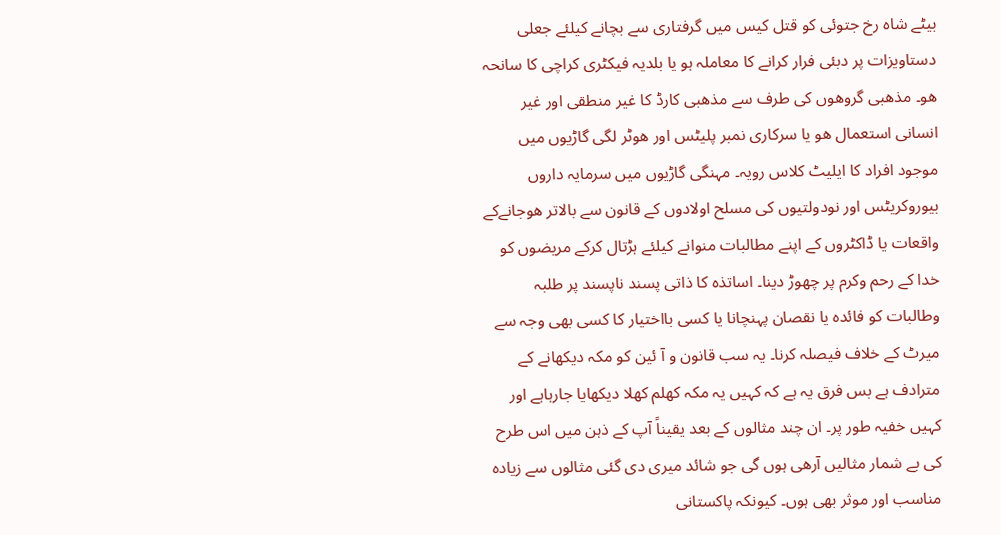بیٹے شاہ رخ جتوئی کو قتل کیس میں گرفتاری سے بچانے کیلئے جعلی دستاویزات پر دبئی فرار کرانے کا معاملہ ہو یا بلدیہ فیکٹری کراچی کا سانحہ ھو۔ مذھبی گروھوں کی طرف سے مذھبی کارڈ کا غیر منطقی اور غیر انسانی استعمال ھو یا سرکاری نمبر پلیٹس اور ھوٹر لگی گاڑیوں میں موجود افراد کا ایلیٹ کلاس رویہ۔ مہنگی گاڑیوں میں سرمایہ داروں بیوروکریٹس اور نودولتیوں کی مسلح اولادوں کے قانون سے بالاتر ھوجانےکے واقعات یا ڈاکٹروں کے اپنے مطالبات منوانے کیلئے ہڑتال کرکے مریضوں کو خدا کے رحم وکرم پر چھوڑ دینا۔ اساتذہ کا ذاتی پسند ناپسند پر طلبہ وطالبات کو فائدہ یا نقصان پہنچانا یا کسی بااختیار کا کسی بھی وجہ سے میرٹ کے خلاف فیصلہ کرنا۔ یہ سب قانون و آ ئین کو مکہ دیکھانے کے مترادف ہے بس فرق یہ ہے کہ کہیں یہ مکہ کھلم کھلا دیکھایا جارہاہے اور کہیں خفیہ طور پر۔ ان چند مثالوں کے بعد یقیناً آپ کے ذہن میں اس طرح کی بے شمار مثالیں آرھی ہوں گی جو شائد میری دی گئی مثالوں سے زیادہ مناسب اور موثر بھی ہوں۔ کیونکہ پاکستانی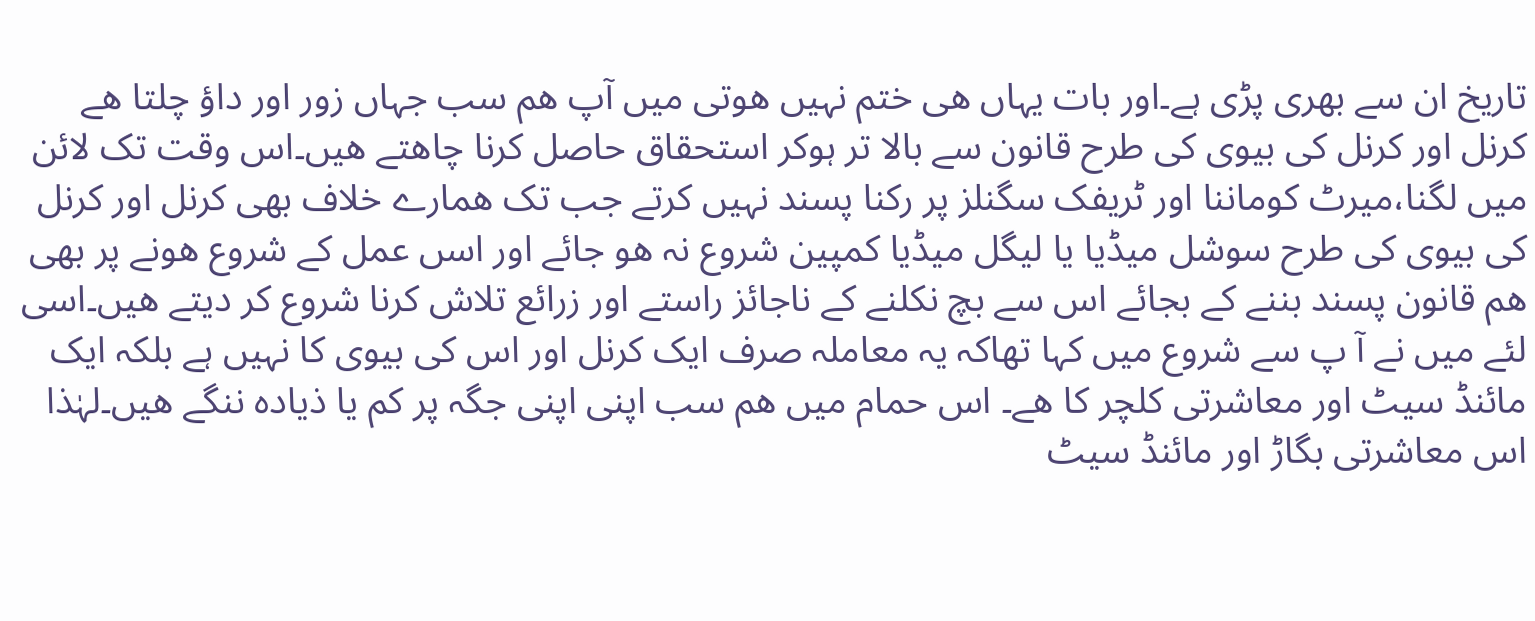تاریخ ان سے بھری پڑی ہے۔اور بات یہاں ھی ختم نہیں ھوتی میں آپ ھم سب جہاں زور اور داؤ چلتا ھے کرنل اور کرنل کی بیوی کی طرح قانون سے بالا تر ہوکر استحقاق حاصل کرنا چاھتے ھیں۔اس وقت تک لائن میں لگنا،میرٹ کوماننا اور ٹریفک سگنلز پر رکنا پسند نہیں کرتے جب تک ھمارے خلاف بھی کرنل اور کرنل کی بیوی کی طرح سوشل میڈیا یا لیگل میڈیا کمپین شروع نہ ھو جائے اور اسں عمل کے شروع ھونے پر بھی ھم قانون پسند بننے کے بجائے اس سے بچ نکلنے کے ناجائز راستے اور زرائع تلاش کرنا شروع کر دیتے ھیں۔اسی لئے میں نے آ پ سے شروع میں کہا تھاکہ یہ معاملہ صرف ایک کرنل اور اس کی بیوی کا نہیں ہے بلکہ ایک مائنڈ سیٹ اور معاشرتی کلچر کا ھے۔ اس حمام میں ھم سب اپنی اپنی جگہ پر کم یا ذیادہ ننگے ھیں۔لہٰذا اس معاشرتی بگاڑ اور مائنڈ سیٹ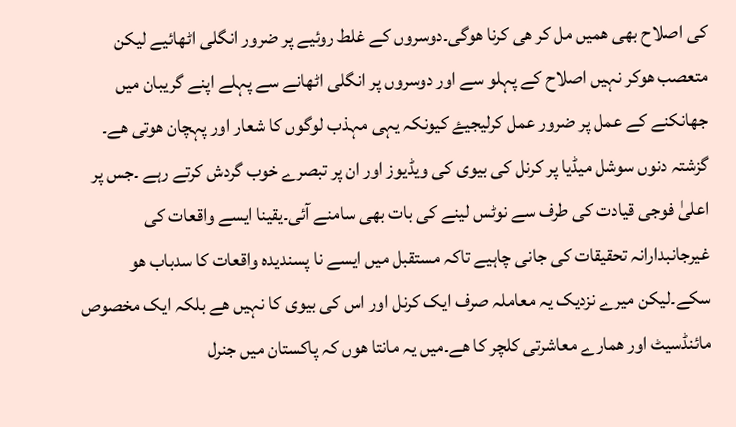کی اصلاح بھی ھمیں مل کر ھی کرنا ھوگی۔دوسروں کے غلط روئیے پر ضرور انگلی اٹھائیے لیکن متعصب ھوکر نہیں اصلاح کے پہلو سے اور دوسروں پر انگلی اٹھانے سے پہلے اپنے گریبان میں جھانکنے کے عمل پر ضرور عمل کرلیجیۓ کیونکہ یہی مہذب لوگوں کا شعار اور پہچان ھوتی ھے۔
گزشتہ دنوں سوشل میڈیا پر کرنل کی بیوی کی ویڈیوز اور ان پر تبصرے خوب گردش کرتے رہے ۔جس پر اعلیٰ فوجی قیادت کی طرف سے نوٹس لینے کی بات بھی سامنے آئی۔یقینا ایسے واقعات کی غیرجانبدارانہ تحقیقات کی جانی چاہیے تاکہ مستقبل میں ایسے نا پسندیدہ واقعات کا سدباب ھو سکے۔لیکن میرے نزدیک یہ معاملہ صرف ایک کرنل اور اس کی بیوی کا نہیں ھے بلکہ ایک مخصوص مائنڈسیٹ اور ھمارے معاشرتی کلچر کا ھے۔میں یہ مانتا ھوں کہ پاکستان میں جنرل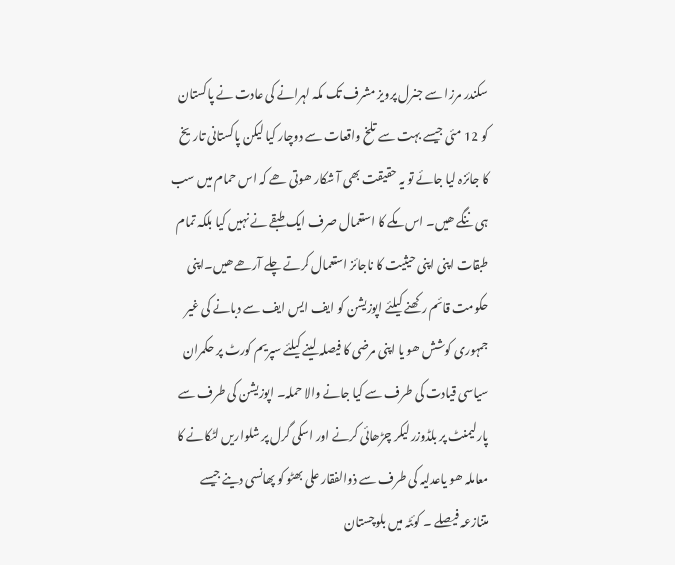سکندر مرزا سے جنرل پرویز مشرف تک مکہ لہرانے کی عادت نے پاکستان کو 12 مئی جیسے بہت سے تلخ واقعات سے دوچار کیا لیکن پاکستانی تاریخ کا جائزہ لیا جائے تو یہ حقیقت بھی آ شکار ھوتی ھے کہ اس حمام میں سب ہی ننگے ھیں۔ اس مکے کا استعمال صرف ایک طبقے نے نہیں کیا بلکہ تمام طبقات اپنی اپنی حیثیت کا ناجائز استعمال کرتے چلے آرھے ھیں۔اپنی حکومت قائم رکھنے کیلئے اپوزیشن کو ایف ایس ایف سے دبانے کی غیر جمہوری کوشش ھو یا اپنی مرضی کا فیصلہ لینے کیلئے سپریم کورٹ پر حکمران سیاسی قیادت کی طرف سے کیا جانے والا حملہ۔ اپوزیشن کی طرف سے پارلیمنٹ پر بلڈوزر لیکر چڑھائی کرنے اور اسکی گرل پر شلواریں لٹکانے کا معاملہ ھو یاعدلیہ کی طرف سے ذوالفقار علی بھٹو کو پھانسی دینے جیسے متنازعہ فیصلے ۔ کوئٹہ میں بلوچستان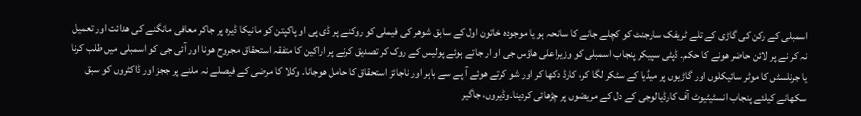اسمبلی کے رکن کی گاڑی کے تلے ٹریفک سارجنٹ کو کچلے جانے کا سانحہ ہو یا موجودہ خاتون اول کے سابق شوھر کی فیملی کو روکنے پر ڈی پی او پاکپتن کو مانیکا ڈیرہ پر جاکر معافی مانگنے کی ھدائت اور تعمیل نہ کر نے پر لائن حاضر ھونے کا حکم۔ ڈپٹی سپیکر پنجاب اسمبلی کو وزیراعلی ھاؤس جی او ار جاتے ہوئے پولیس کے روک کر تصدیق کرنے پر اراکین کا متفقہ استحقاق مجروح ھونا اور آئی جی کو اسمبلی میں طلب کرنا یا جرنلسٹں کا موٹر سائیکلوں اور گاڑیوں پر میڈیا کے سٹکر لگا کر، کارڈ دکھا کر اور شو کرتے ھوئے آ پے سے باہر اور ناجائز استحقاق کا حامل ھوجانا۔ وکلا کا مرضی کے فیصلے نہ ملنے پر ججز اور ڈاکٹروں کو سبق سکھانے کیلئے پنجاب انسٹیٹیوٹ آف کارڈیالوجی کے دل کے مریضوں پر چڑھائی کردینا۔وڈیروں، جاگیر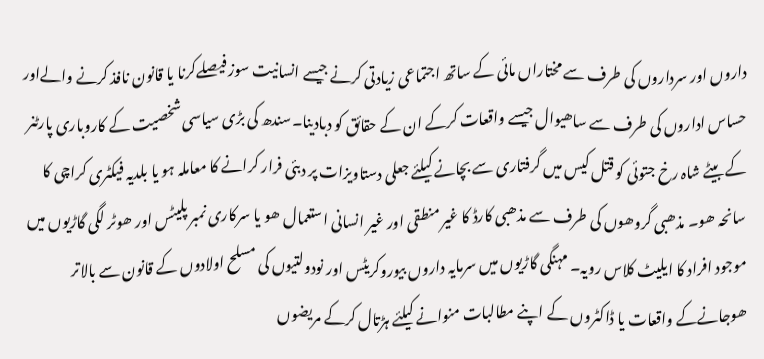داروں اور سرداروں کی طرف سے مختاراں مائی کے ساتھ اجتماعی زیادتی کرنے جیسے انسانیت سوز فیصلےکرنا یا قانون نافذ کرنے والےاور حساس اداروں کی طرف سے ساھیوال جیسے واقعات کرکے ان کے حقائق کو دبادینا۔سندھ کی بڑی سیاسی شخصیت کے کاروباری پارٹنر کے بیٹے شاہ رخ جتوئی کو قتل کیس میں گرفتاری سے بچانے کیلئے جعلی دستاویزات پر دبئی فرار کرانے کا معاملہ ہو یا بلدیہ فیکٹری کراچی کا سانحہ ھو۔ مذھبی گروھوں کی طرف سے مذھبی کارڈ کا غیر منطقی اور غیر انسانی استعمال ھو یا سرکاری نمبر پلیٹس اور ھوٹر لگی گاڑیوں میں موجود افراد کا ایلیٹ کلاس رویہ۔ مہنگی گاڑیوں میں سرمایہ داروں بیوروکریٹس اور نودولتیوں کی مسلح اولادوں کے قانون سے بالاتر ھوجانےکے واقعات یا ڈاکٹروں کے اپنے مطالبات منوانے کیلئے ہڑتال کرکے مریضوں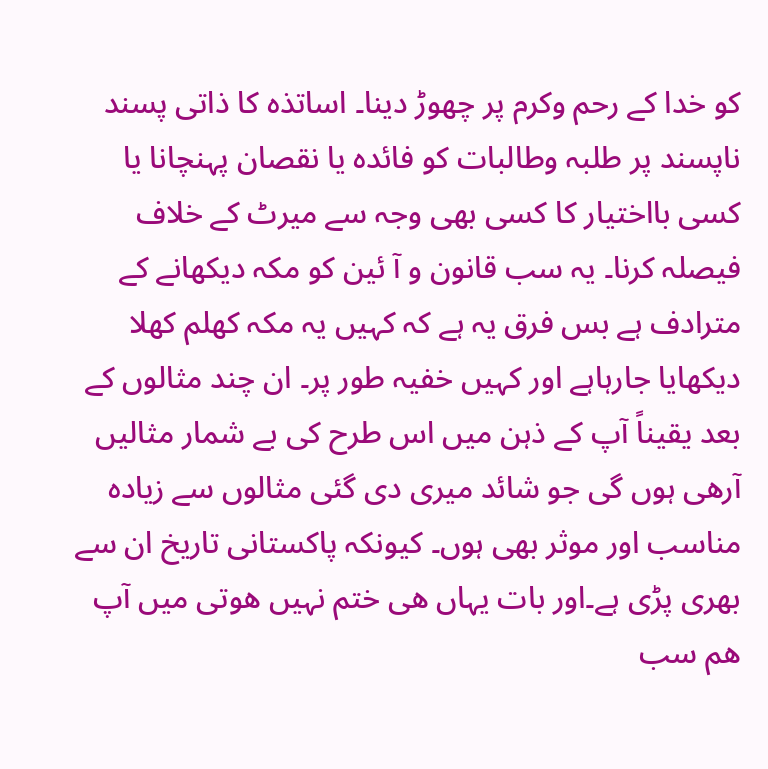کو خدا کے رحم وکرم پر چھوڑ دینا۔ اساتذہ کا ذاتی پسند ناپسند پر طلبہ وطالبات کو فائدہ یا نقصان پہنچانا یا کسی بااختیار کا کسی بھی وجہ سے میرٹ کے خلاف فیصلہ کرنا۔ یہ سب قانون و آ ئین کو مکہ دیکھانے کے مترادف ہے بس فرق یہ ہے کہ کہیں یہ مکہ کھلم کھلا دیکھایا جارہاہے اور کہیں خفیہ طور پر۔ ان چند مثالوں کے بعد یقیناً آپ کے ذہن میں اس طرح کی بے شمار مثالیں آرھی ہوں گی جو شائد میری دی گئی مثالوں سے زیادہ مناسب اور موثر بھی ہوں۔ کیونکہ پاکستانی تاریخ ان سے بھری پڑی ہے۔اور بات یہاں ھی ختم نہیں ھوتی میں آپ ھم سب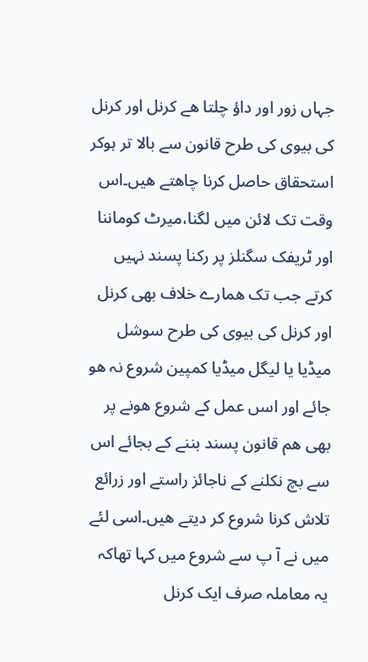جہاں زور اور داؤ چلتا ھے کرنل اور کرنل کی بیوی کی طرح قانون سے بالا تر ہوکر استحقاق حاصل کرنا چاھتے ھیں۔اس وقت تک لائن میں لگنا،میرٹ کوماننا اور ٹریفک سگنلز پر رکنا پسند نہیں کرتے جب تک ھمارے خلاف بھی کرنل اور کرنل کی بیوی کی طرح سوشل میڈیا یا لیگل میڈیا کمپین شروع نہ ھو جائے اور اسں عمل کے شروع ھونے پر بھی ھم قانون پسند بننے کے بجائے اس سے بچ نکلنے کے ناجائز راستے اور زرائع تلاش کرنا شروع کر دیتے ھیں۔اسی لئے میں نے آ پ سے شروع میں کہا تھاکہ یہ معاملہ صرف ایک کرنل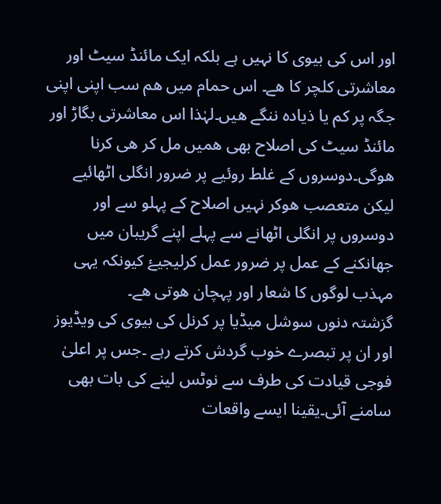اور اس کی بیوی کا نہیں ہے بلکہ ایک مائنڈ سیٹ اور معاشرتی کلچر کا ھے۔ اس حمام میں ھم سب اپنی اپنی جگہ پر کم یا ذیادہ ننگے ھیں۔لہٰذا اس معاشرتی بگاڑ اور مائنڈ سیٹ کی اصلاح بھی ھمیں مل کر ھی کرنا ھوگی۔دوسروں کے غلط روئیے پر ضرور انگلی اٹھائیے لیکن متعصب ھوکر نہیں اصلاح کے پہلو سے اور دوسروں پر انگلی اٹھانے سے پہلے اپنے گریبان میں جھانکنے کے عمل پر ضرور عمل کرلیجیۓ کیونکہ یہی مہذب لوگوں کا شعار اور پہچان ھوتی ھے۔
گزشتہ دنوں سوشل میڈیا پر کرنل کی بیوی کی ویڈیوز اور ان پر تبصرے خوب گردش کرتے رہے ۔جس پر اعلیٰ فوجی قیادت کی طرف سے نوٹس لینے کی بات بھی سامنے آئی۔یقینا ایسے واقعات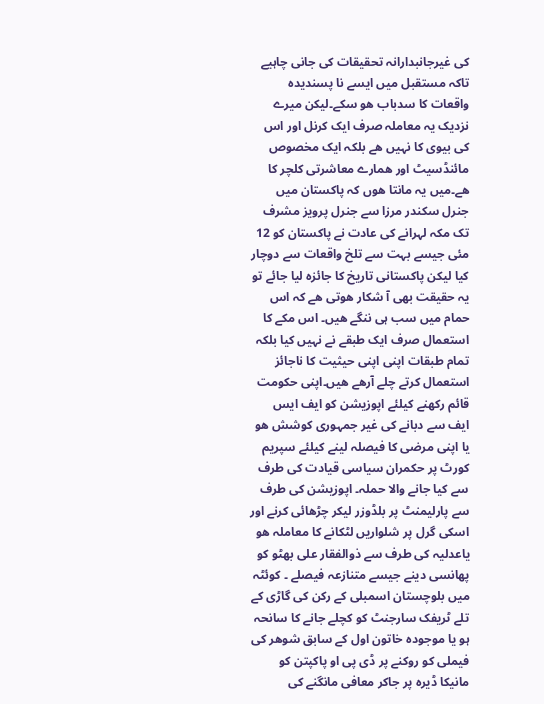کی غیرجانبدارانہ تحقیقات کی جانی چاہیے تاکہ مستقبل میں ایسے نا پسندیدہ واقعات کا سدباب ھو سکے۔لیکن میرے نزدیک یہ معاملہ صرف ایک کرنل اور اس کی بیوی کا نہیں ھے بلکہ ایک مخصوص مائنڈسیٹ اور ھمارے معاشرتی کلچر کا ھے۔میں یہ مانتا ھوں کہ پاکستان میں جنرل سکندر مرزا سے جنرل پرویز مشرف تک مکہ لہرانے کی عادت نے پاکستان کو 12 مئی جیسے بہت سے تلخ واقعات سے دوچار کیا لیکن پاکستانی تاریخ کا جائزہ لیا جائے تو یہ حقیقت بھی آ شکار ھوتی ھے کہ اس حمام میں سب ہی ننگے ھیں۔ اس مکے کا استعمال صرف ایک طبقے نے نہیں کیا بلکہ تمام طبقات اپنی اپنی حیثیت کا ناجائز استعمال کرتے چلے آرھے ھیں۔اپنی حکومت قائم رکھنے کیلئے اپوزیشن کو ایف ایس ایف سے دبانے کی غیر جمہوری کوشش ھو یا اپنی مرضی کا فیصلہ لینے کیلئے سپریم کورٹ پر حکمران سیاسی قیادت کی طرف سے کیا جانے والا حملہ۔ اپوزیشن کی طرف سے پارلیمنٹ پر بلڈوزر لیکر چڑھائی کرنے اور اسکی گرل پر شلواریں لٹکانے کا معاملہ ھو یاعدلیہ کی طرف سے ذوالفقار علی بھٹو کو پھانسی دینے جیسے متنازعہ فیصلے ۔ کوئٹہ میں بلوچستان اسمبلی کے رکن کی گاڑی کے تلے ٹریفک سارجنٹ کو کچلے جانے کا سانحہ ہو یا موجودہ خاتون اول کے سابق شوھر کی فیملی کو روکنے پر ڈی پی او پاکپتن کو مانیکا ڈیرہ پر جاکر معافی مانگنے کی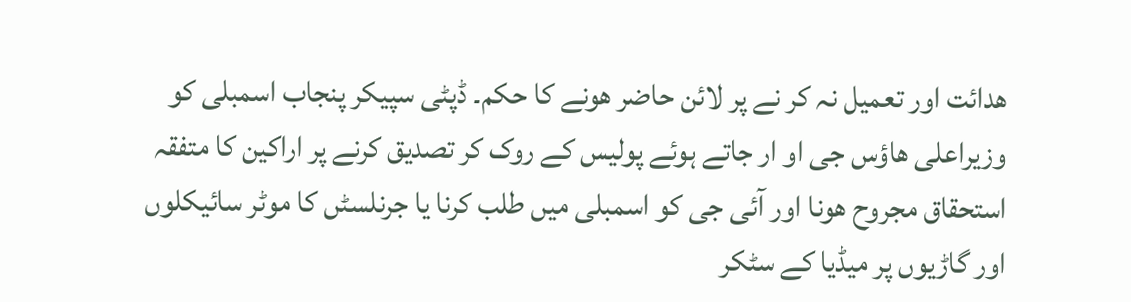ھدائت اور تعمیل نہ کر نے پر لائن حاضر ھونے کا حکم۔ ڈپٹی سپیکر پنجاب اسمبلی کو وزیراعلی ھاؤس جی او ار جاتے ہوئے پولیس کے روک کر تصدیق کرنے پر اراکین کا متفقہ استحقاق مجروح ھونا اور آئی جی کو اسمبلی میں طلب کرنا یا جرنلسٹں کا موٹر سائیکلوں اور گاڑیوں پر میڈیا کے سٹکر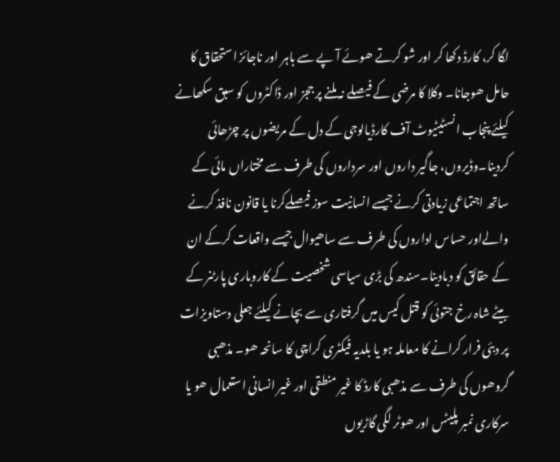لگا کر، کارڈ دکھا کر اور شو کرتے ھوئے آ پے سے باہر اور ناجائز استحقاق کا حامل ھوجانا۔ وکلا کا مرضی کے فیصلے نہ ملنے پر ججز اور ڈاکٹروں کو سبق سکھانے کیلئے پنجاب انسٹیٹیوٹ آف کارڈیالوجی کے دل کے مریضوں پر چڑھائی کردینا۔وڈیروں، جاگیر داروں اور سرداروں کی طرف سے مختاراں مائی کے ساتھ اجتماعی زیادتی کرنے جیسے انسانیت سوز فیصلےکرنا یا قانون نافذ کرنے والےاور حساس اداروں کی طرف سے ساھیوال جیسے واقعات کرکے ان کے حقائق کو دبادینا۔سندھ کی بڑی سیاسی شخصیت کے کاروباری پارٹنر کے بیٹے شاہ رخ جتوئی کو قتل کیس میں گرفتاری سے بچانے کیلئے جعلی دستاویزات پر دبئی فرار کرانے کا معاملہ ہو یا بلدیہ فیکٹری کراچی کا سانحہ ھو۔ مذھبی گروھوں کی طرف سے مذھبی کارڈ کا غیر منطقی اور غیر انسانی استعمال ھو یا سرکاری نمبر پلیٹس اور ھوٹر لگی گاڑیوں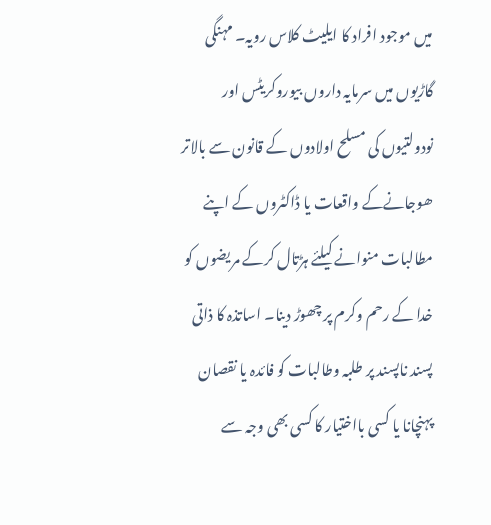میں موجود افراد کا ایلیٹ کلاس رویہ۔ مہنگی گاڑیوں میں سرمایہ داروں بیوروکریٹس اور نودولتیوں کی مسلح اولادوں کے قانون سے بالاتر ھوجانےکے واقعات یا ڈاکٹروں کے اپنے مطالبات منوانے کیلئے ہڑتال کرکے مریضوں کو خدا کے رحم وکرم پر چھوڑ دینا۔ اساتذہ کا ذاتی پسند ناپسند پر طلبہ وطالبات کو فائدہ یا نقصان پہنچانا یا کسی بااختیار کا کسی بھی وجہ سے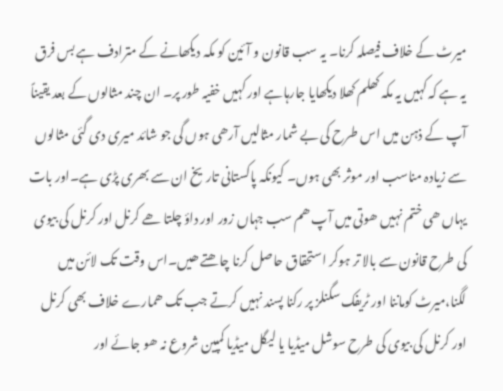میرٹ کے خلاف فیصلہ کرنا۔ یہ سب قانون و آ ئین کو مکہ دیکھانے کے مترادف ہے بس فرق یہ ہے کہ کہیں یہ مکہ کھلم کھلا دیکھایا جارہاہے اور کہیں خفیہ طور پر۔ ان چند مثالوں کے بعد یقیناً آپ کے ذہن میں اس طرح کی بے شمار مثالیں آرھی ہوں گی جو شائد میری دی گئی مثالوں سے زیادہ مناسب اور موثر بھی ہوں۔ کیونکہ پاکستانی تاریخ ان سے بھری پڑی ہے۔اور بات یہاں ھی ختم نہیں ھوتی میں آپ ھم سب جہاں زور اور داؤ چلتا ھے کرنل اور کرنل کی بیوی کی طرح قانون سے بالا تر ہوکر استحقاق حاصل کرنا چاھتے ھیں۔اس وقت تک لائن میں لگنا،میرٹ کوماننا اور ٹریفک سگنلز پر رکنا پسند نہیں کرتے جب تک ھمارے خلاف بھی کرنل اور کرنل کی بیوی کی طرح سوشل میڈیا یا لیگل میڈیا کمپین شروع نہ ھو جائے اور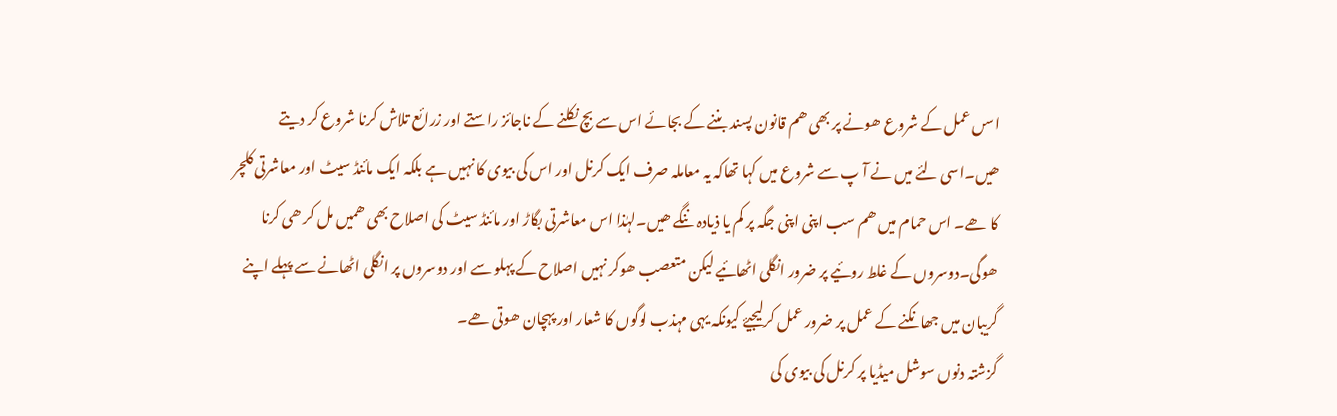اسں عمل کے شروع ھونے پر بھی ھم قانون پسند بننے کے بجائے اس سے بچ نکلنے کے ناجائز راستے اور زرائع تلاش کرنا شروع کر دیتے ھیں۔اسی لئے میں نے آ پ سے شروع میں کہا تھاکہ یہ معاملہ صرف ایک کرنل اور اس کی بیوی کا نہیں ہے بلکہ ایک مائنڈ سیٹ اور معاشرتی کلچر کا ھے۔ اس حمام میں ھم سب اپنی اپنی جگہ پر کم یا ذیادہ ننگے ھیں۔لہٰذا اس معاشرتی بگاڑ اور مائنڈ سیٹ کی اصلاح بھی ھمیں مل کر ھی کرنا ھوگی۔دوسروں کے غلط روئیے پر ضرور انگلی اٹھائیے لیکن متعصب ھوکر نہیں اصلاح کے پہلو سے اور دوسروں پر انگلی اٹھانے سے پہلے اپنے گریبان میں جھانکنے کے عمل پر ضرور عمل کرلیجیۓ کیونکہ یہی مہذب لوگوں کا شعار اور پہچان ھوتی ھے۔
گزشتہ دنوں سوشل میڈیا پر کرنل کی بیوی کی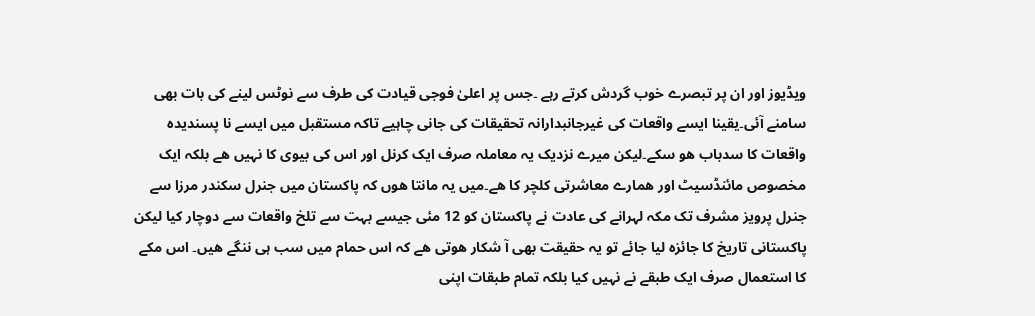ویڈیوز اور ان پر تبصرے خوب گردش کرتے رہے ۔جس پر اعلیٰ فوجی قیادت کی طرف سے نوٹس لینے کی بات بھی سامنے آئی۔یقینا ایسے واقعات کی غیرجانبدارانہ تحقیقات کی جانی چاہیے تاکہ مستقبل میں ایسے نا پسندیدہ واقعات کا سدباب ھو سکے۔لیکن میرے نزدیک یہ معاملہ صرف ایک کرنل اور اس کی بیوی کا نہیں ھے بلکہ ایک مخصوص مائنڈسیٹ اور ھمارے معاشرتی کلچر کا ھے۔میں یہ مانتا ھوں کہ پاکستان میں جنرل سکندر مرزا سے جنرل پرویز مشرف تک مکہ لہرانے کی عادت نے پاکستان کو 12 مئی جیسے بہت سے تلخ واقعات سے دوچار کیا لیکن پاکستانی تاریخ کا جائزہ لیا جائے تو یہ حقیقت بھی آ شکار ھوتی ھے کہ اس حمام میں سب ہی ننگے ھیں۔ اس مکے کا استعمال صرف ایک طبقے نے نہیں کیا بلکہ تمام طبقات اپنی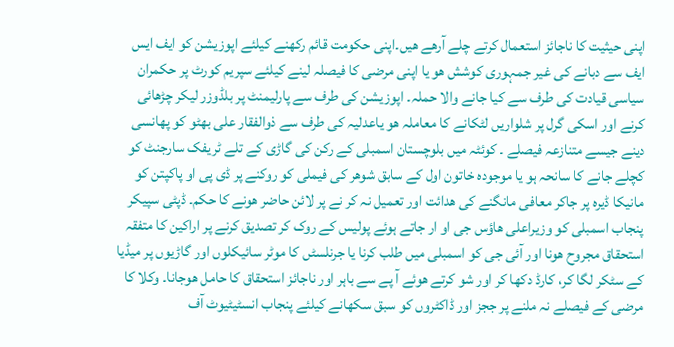اپنی حیثیت کا ناجائز استعمال کرتے چلے آرھے ھیں۔اپنی حکومت قائم رکھنے کیلئے اپوزیشن کو ایف ایس ایف سے دبانے کی غیر جمہوری کوشش ھو یا اپنی مرضی کا فیصلہ لینے کیلئے سپریم کورٹ پر حکمران سیاسی قیادت کی طرف سے کیا جانے والا حملہ۔ اپوزیشن کی طرف سے پارلیمنٹ پر بلڈوزر لیکر چڑھائی کرنے اور اسکی گرل پر شلواریں لٹکانے کا معاملہ ھو یاعدلیہ کی طرف سے ذوالفقار علی بھٹو کو پھانسی دینے جیسے متنازعہ فیصلے ۔ کوئٹہ میں بلوچستان اسمبلی کے رکن کی گاڑی کے تلے ٹریفک سارجنٹ کو کچلے جانے کا سانحہ ہو یا موجودہ خاتون اول کے سابق شوھر کی فیملی کو روکنے پر ڈی پی او پاکپتن کو مانیکا ڈیرہ پر جاکر معافی مانگنے کی ھدائت اور تعمیل نہ کر نے پر لائن حاضر ھونے کا حکم۔ ڈپٹی سپیکر پنجاب اسمبلی کو وزیراعلی ھاؤس جی او ار جاتے ہوئے پولیس کے روک کر تصدیق کرنے پر اراکین کا متفقہ استحقاق مجروح ھونا اور آئی جی کو اسمبلی میں طلب کرنا یا جرنلسٹں کا موٹر سائیکلوں اور گاڑیوں پر میڈیا کے سٹکر لگا کر، کارڈ دکھا کر اور شو کرتے ھوئے آ پے سے باہر اور ناجائز استحقاق کا حامل ھوجانا۔ وکلا کا مرضی کے فیصلے نہ ملنے پر ججز اور ڈاکٹروں کو سبق سکھانے کیلئے پنجاب انسٹیٹیوٹ آف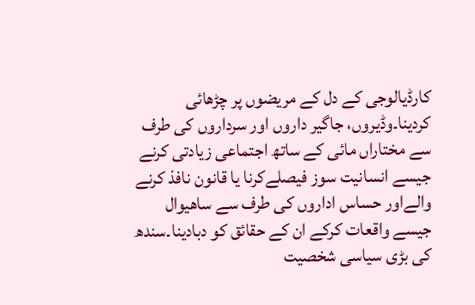کارڈیالوجی کے دل کے مریضوں پر چڑھائی کردینا۔وڈیروں، جاگیر داروں اور سرداروں کی طرف سے مختاراں مائی کے ساتھ اجتماعی زیادتی کرنے جیسے انسانیت سوز فیصلےکرنا یا قانون نافذ کرنے والےاور حساس اداروں کی طرف سے ساھیوال جیسے واقعات کرکے ان کے حقائق کو دبادینا۔سندھ کی بڑی سیاسی شخصیت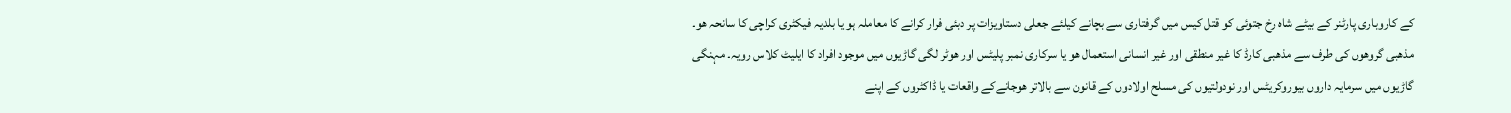کے کاروباری پارٹنر کے بیٹے شاہ رخ جتوئی کو قتل کیس میں گرفتاری سے بچانے کیلئے جعلی دستاویزات پر دبئی فرار کرانے کا معاملہ ہو یا بلدیہ فیکٹری کراچی کا سانحہ ھو۔ مذھبی گروھوں کی طرف سے مذھبی کارڈ کا غیر منطقی اور غیر انسانی استعمال ھو یا سرکاری نمبر پلیٹس اور ھوٹر لگی گاڑیوں میں موجود افراد کا ایلیٹ کلاس رویہ۔ مہنگی گاڑیوں میں سرمایہ داروں بیوروکریٹس اور نودولتیوں کی مسلح اولادوں کے قانون سے بالاتر ھوجانےکے واقعات یا ڈاکٹروں کے اپنے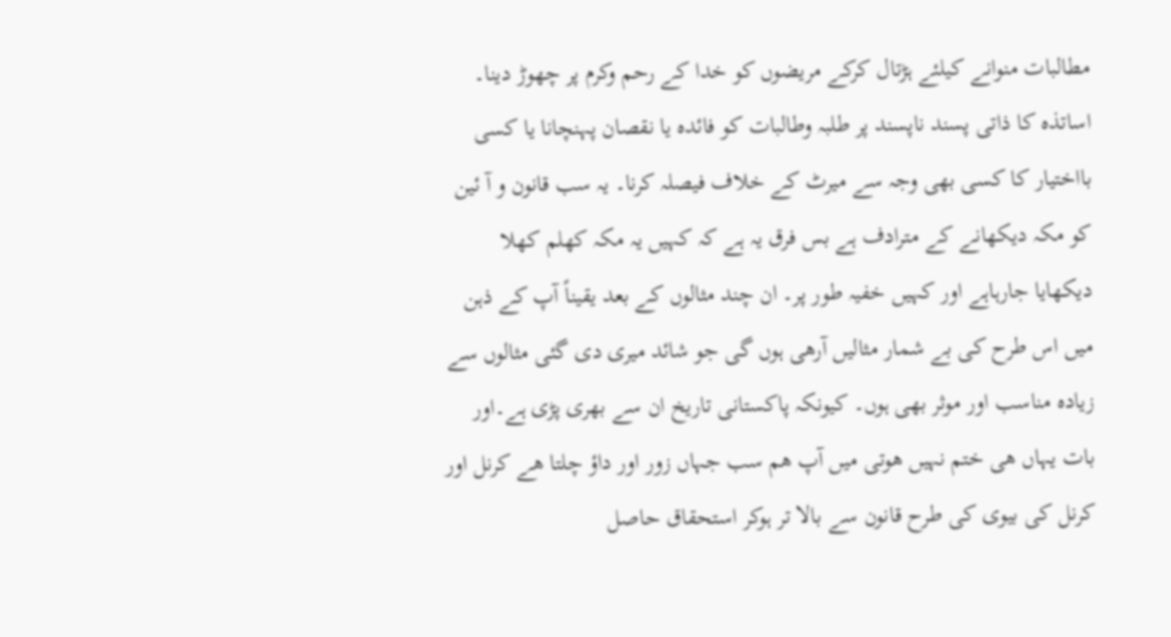مطالبات منوانے کیلئے ہڑتال کرکے مریضوں کو خدا کے رحم وکرم پر چھوڑ دینا۔ اساتذہ کا ذاتی پسند ناپسند پر طلبہ وطالبات کو فائدہ یا نقصان پہنچانا یا کسی بااختیار کا کسی بھی وجہ سے میرٹ کے خلاف فیصلہ کرنا۔ یہ سب قانون و آ ئین کو مکہ دیکھانے کے مترادف ہے بس فرق یہ ہے کہ کہیں یہ مکہ کھلم کھلا دیکھایا جارہاہے اور کہیں خفیہ طور پر۔ ان چند مثالوں کے بعد یقیناً آپ کے ذہن میں اس طرح کی بے شمار مثالیں آرھی ہوں گی جو شائد میری دی گئی مثالوں سے زیادہ مناسب اور موثر بھی ہوں۔ کیونکہ پاکستانی تاریخ ان سے بھری پڑی ہے۔اور بات یہاں ھی ختم نہیں ھوتی میں آپ ھم سب جہاں زور اور داؤ چلتا ھے کرنل اور کرنل کی بیوی کی طرح قانون سے بالا تر ہوکر استحقاق حاصل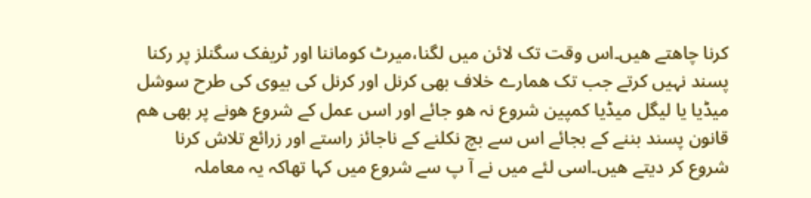کرنا چاھتے ھیں۔اس وقت تک لائن میں لگنا،میرٹ کوماننا اور ٹریفک سگنلز پر رکنا پسند نہیں کرتے جب تک ھمارے خلاف بھی کرنل اور کرنل کی بیوی کی طرح سوشل میڈیا یا لیگل میڈیا کمپین شروع نہ ھو جائے اور اسں عمل کے شروع ھونے پر بھی ھم قانون پسند بننے کے بجائے اس سے بچ نکلنے کے ناجائز راستے اور زرائع تلاش کرنا شروع کر دیتے ھیں۔اسی لئے میں نے آ پ سے شروع میں کہا تھاکہ یہ معاملہ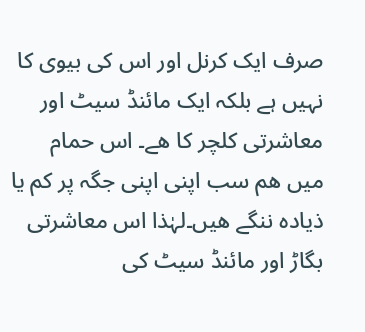صرف ایک کرنل اور اس کی بیوی کا نہیں ہے بلکہ ایک مائنڈ سیٹ اور معاشرتی کلچر کا ھے۔ اس حمام میں ھم سب اپنی اپنی جگہ پر کم یا ذیادہ ننگے ھیں۔لہٰذا اس معاشرتی بگاڑ اور مائنڈ سیٹ کی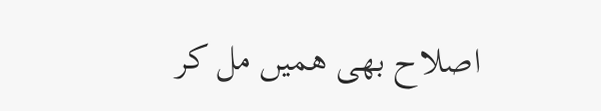اصلاح بھی ھمیں مل کر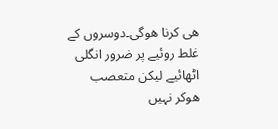ھی کرنا ھوگی۔دوسروں کے غلط روئیے پر ضرور انگلی اٹھائیے لیکن متعصب ھوکر نہیں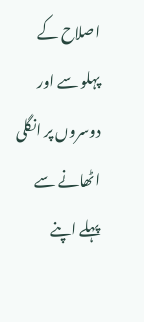اصلاح کے پہلو سے اور دوسروں پر انگلی اٹھانے سے پہلے اپنے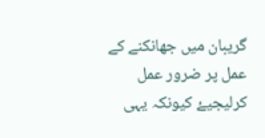گریبان میں جھانکنے کے عمل پر ضرور عمل کرلیجیۓ کیونکہ یہی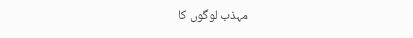مہذب لوگوں کا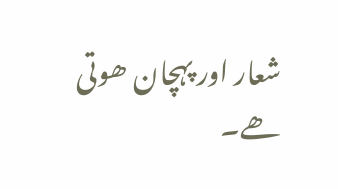شعار اور پہچان ھوتی ھے۔